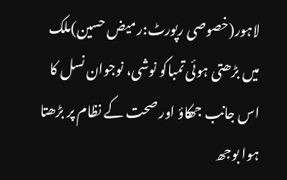لاہور(خصوصی رپورٹ:رمیض حسین)ملک میں بڑھتی ہوئی تمباکو نوشی، نوجوان نسل کا اس جانب جھکاؤ اور صحت کے نظام پر بڑھتا ہوا بوجھ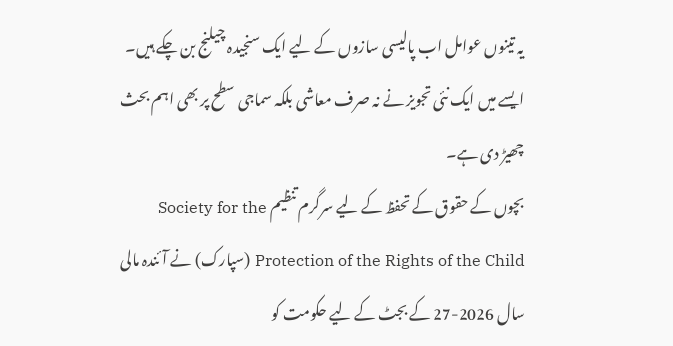یہ تینوں عوامل اب پالیسی سازوں کے لیے ایک سنجیدہ چیلنج بن چکے ہیں۔ ایسے میں ایک نئی تجویز نے نہ صرف معاشی بلکہ سماجی سطح پر بھی اہم بحث چھیڑ دی ہے۔
بچوں کے حقوق کے تحفظ کے لیے سرگرم تنظیم Society for the Protection of the Rights of the Child (سپارک) نے آئندہ مالی سال 2026-27 کے بجٹ کے لیے حکومت کو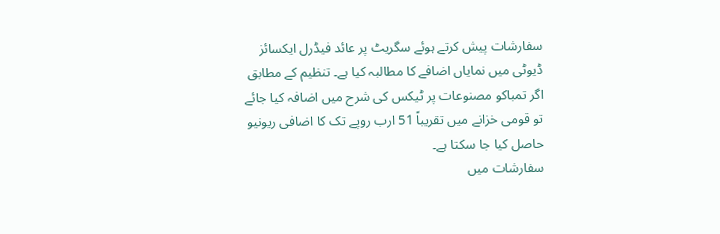سفارشات پیش کرتے ہوئے سگریٹ پر عائد فیڈرل ایکسائز ڈیوٹی میں نمایاں اضافے کا مطالبہ کیا ہے۔ تنظیم کے مطابق اگر تمباکو مصنوعات پر ٹیکس کی شرح میں اضافہ کیا جائے تو قومی خزانے میں تقریباً 51 ارب روپے تک کا اضافی ریونیو حاصل کیا جا سکتا ہے۔
سفارشات میں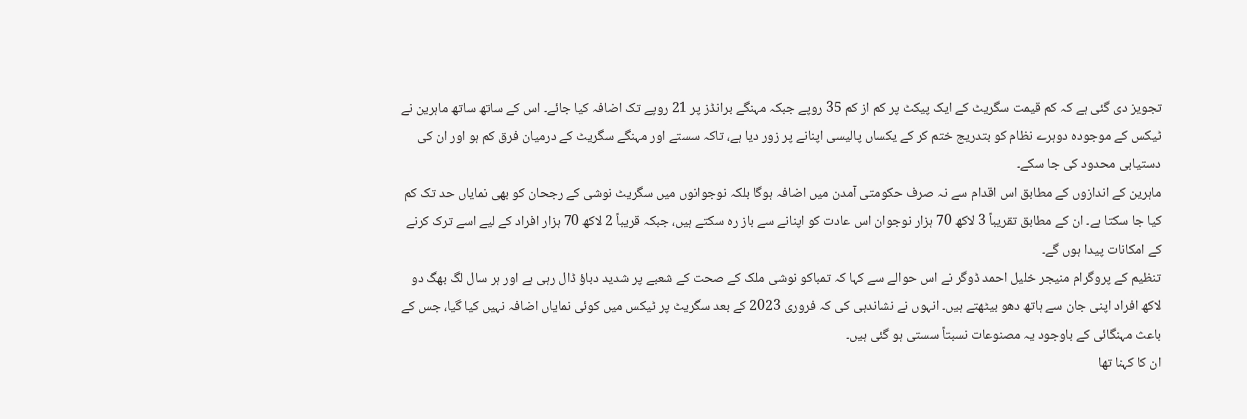تجویز دی گئی ہے کہ کم قیمت سگریٹ کے ایک پیکٹ پر کم از کم 35 روپے جبکہ مہنگے برانڈز پر 21 روپے تک اضافہ کیا جائے۔ اس کے ساتھ ساتھ ماہرین نے ٹیکس کے موجودہ دوہرے نظام کو بتدریج ختم کر کے یکساں پالیسی اپنانے پر زور دیا ہے، تاکہ سستے اور مہنگے سگریٹ کے درمیان فرق کم ہو اور ان کی دستیابی محدود کی جا سکے۔
ماہرین کے اندازوں کے مطابق اس اقدام سے نہ صرف حکومتی آمدن میں اضافہ ہوگا بلکہ نوجوانوں میں سگریٹ نوشی کے رجحان کو بھی نمایاں حد تک کم کیا جا سکتا ہے۔ ان کے مطابق تقریباً 3 لاکھ 70 ہزار نوجوان اس عادت کو اپنانے سے باز رہ سکتے ہیں، جبکہ قریباً 2 لاکھ 70 ہزار افراد کے لیے اسے ترک کرنے کے امکانات پیدا ہوں گے۔
تنظیم کے پروگرام منیجر خلیل احمد ڈوگر نے اس حوالے سے کہا کہ تمباکو نوشی ملک کے صحت کے شعبے پر شدید دباؤ ڈال رہی ہے اور ہر سال لگ بھگ دو لاکھ افراد اپنی جان سے ہاتھ دھو بیٹھتے ہیں۔ انہوں نے نشاندہی کی کہ فروری 2023 کے بعد سگریٹ پر ٹیکس میں کوئی نمایاں اضافہ نہیں کیا گیا، جس کے باعث مہنگائی کے باوجود یہ مصنوعات نسبتاً سستی ہو گئی ہیں۔
ان کا کہنا تھا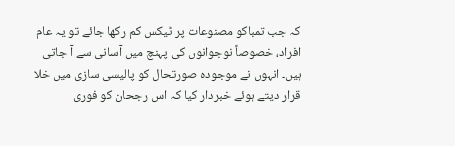کہ جب تمباکو مصنوعات پر ٹیکس کم رکھا جائے تو یہ عام افراد، خصوصاً نوجوانوں کی پہنچ میں آسانی سے آ جاتی ہیں۔ انہوں نے موجودہ صورتحال کو پالیسی سازی میں خلا قرار دیتے ہوئے خبردار کیا کہ اس رجحان کو فوری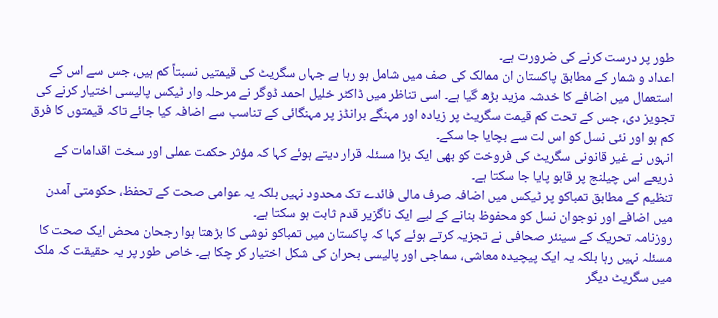طور پر درست کرنے کی ضرورت ہے۔
اعداد و شمار کے مطابق پاکستان ان ممالک کی صف میں شامل ہو رہا ہے جہاں سگریٹ کی قیمتیں نسبتاً کم ہیں، جس سے اس کے استعمال میں اضافے کا خدشہ مزید بڑھ گیا ہے۔ اسی تناظر میں ڈاکٹر خلیل احمد ڈوگر نے مرحلہ وار ٹیکس پالیسی اختیار کرنے کی تجویز دی، جس کے تحت کم قیمت سگریٹ پر زیادہ اور مہنگے برانڈز پر مہنگائی کے تناسب سے اضافہ کیا جائے تاکہ قیمتوں کا فرق کم ہو اور نئی نسل کو اس لت سے بچایا جا سکے۔
انہوں نے غیر قانونی سگریٹ کی فروخت کو بھی ایک بڑا مسئلہ قرار دیتے ہوئے کہا کہ مؤثر حکمت عملی اور سخت اقدامات کے ذریعے اس چیلنج پر قابو پایا جا سکتا ہے۔
تنظیم کے مطابق تمباکو پر ٹیکس میں اضافہ صرف مالی فائدے تک محدود نہیں بلکہ یہ عوامی صحت کے تحفظ، حکومتی آمدن میں اضافے اور نوجوان نسل کو محفوظ بنانے کے لیے ایک ناگزیر قدم ثابت ہو سکتا ہے۔
روزنامہ تحریک کے سینئر صحافی نے تجزیہ کرتے ہوئے کہا کہ پاکستان میں تمباکو نوشی کا بڑھتا ہوا رجحان محض ایک صحت کا مسئلہ نہیں رہا بلکہ یہ ایک پیچیدہ معاشی، سماجی اور پالیسی بحران کی شکل اختیار کر چکا ہے۔ خاص طور پر یہ حقیقت کہ ملک میں سگریٹ دیگر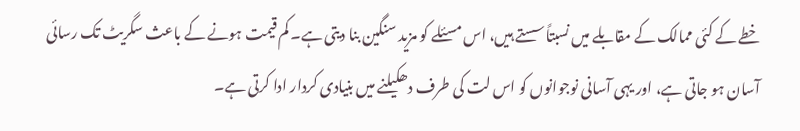خطے کے کئی ممالک کے مقابلے میں نسبتاً سستے ہیں، اس مسئلے کو مزید سنگین بنا دیتی ہے۔ کم قیمت ہونے کے باعث سگریٹ تک رسائی آسان ہو جاتی ہے، اور یہی آسانی نوجوانوں کو اس لت کی طرف دھکیلنے میں بنیادی کردار ادا کرتی ہے۔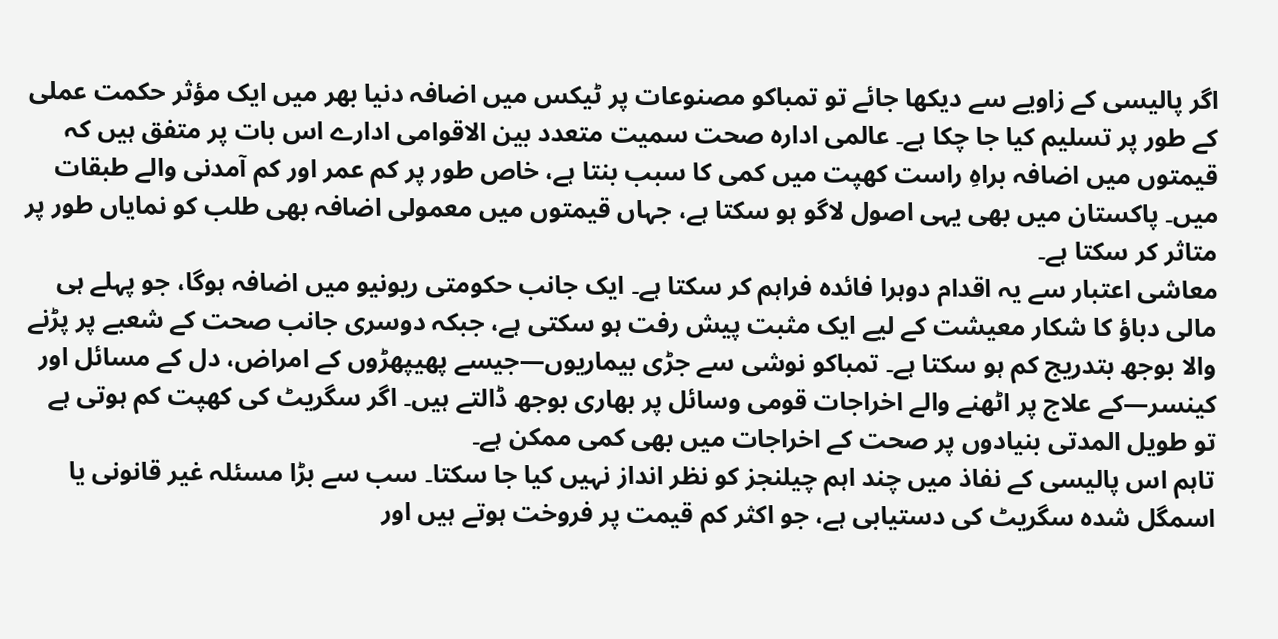اگر پالیسی کے زاویے سے دیکھا جائے تو تمباکو مصنوعات پر ٹیکس میں اضافہ دنیا بھر میں ایک مؤثر حکمت عملی کے طور پر تسلیم کیا جا چکا ہے۔ عالمی ادارہ صحت سمیت متعدد بین الاقوامی ادارے اس بات پر متفق ہیں کہ قیمتوں میں اضافہ براہِ راست کھپت میں کمی کا سبب بنتا ہے، خاص طور پر کم عمر اور کم آمدنی والے طبقات میں۔ پاکستان میں بھی یہی اصول لاگو ہو سکتا ہے، جہاں قیمتوں میں معمولی اضافہ بھی طلب کو نمایاں طور پر متاثر کر سکتا ہے۔
معاشی اعتبار سے یہ اقدام دوہرا فائدہ فراہم کر سکتا ہے۔ ایک جانب حکومتی ریونیو میں اضافہ ہوگا، جو پہلے ہی مالی دباؤ کا شکار معیشت کے لیے ایک مثبت پیش رفت ہو سکتی ہے، جبکہ دوسری جانب صحت کے شعبے پر پڑنے والا بوجھ بتدریج کم ہو سکتا ہے۔ تمباکو نوشی سے جڑی بیماریوں—جیسے پھیپھڑوں کے امراض، دل کے مسائل اور کینسر—کے علاج پر اٹھنے والے اخراجات قومی وسائل پر بھاری بوجھ ڈالتے ہیں۔ اگر سگریٹ کی کھپت کم ہوتی ہے تو طویل المدتی بنیادوں پر صحت کے اخراجات میں بھی کمی ممکن ہے۔
تاہم اس پالیسی کے نفاذ میں چند اہم چیلنجز کو نظر انداز نہیں کیا جا سکتا۔ سب سے بڑا مسئلہ غیر قانونی یا اسمگل شدہ سگریٹ کی دستیابی ہے، جو اکثر کم قیمت پر فروخت ہوتے ہیں اور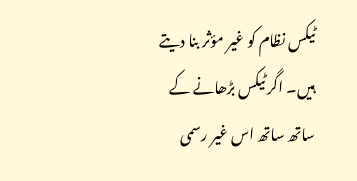ٹیکس نظام کو غیر مؤثر بنا دیتے ہیں۔ اگر ٹیکس بڑھانے کے ساتھ ساتھ اس غیر رسمی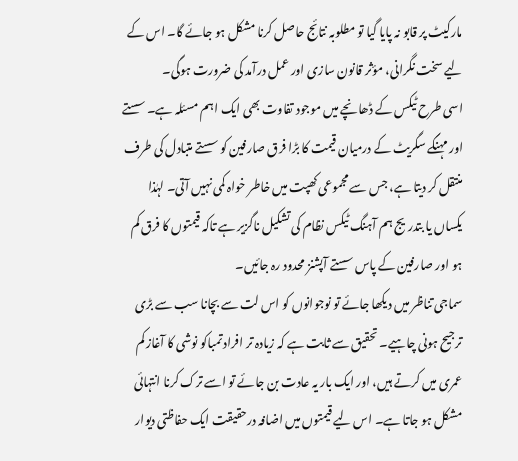مارکیٹ پر قابو نہ پایا گیا تو مطلوبہ نتائج حاصل کرنا مشکل ہو جائے گا۔ اس کے لیے سخت نگرانی، مؤثر قانون سازی اور عمل درآمد کی ضرورت ہوگی۔
اسی طرح ٹیکس کے ڈھانچے میں موجود تفاوت بھی ایک اہم مسئلہ ہے۔ سستے اور مہنگے سگریٹ کے درمیان قیمت کا بڑا فرق صارفین کو سستے متبادل کی طرف منتقل کر دیتا ہے، جس سے مجموعی کھپت میں خاطر خواہ کمی نہیں آتی۔ لہٰذا یکساں یا بتدریج ہم آہنگ ٹیکس نظام کی تشکیل ناگزیر ہے تاکہ قیمتوں کا فرق کم ہو اور صارفین کے پاس سستے آپشنز محدود رہ جائیں۔
سماجی تناظر میں دیکھا جائے تو نوجوانوں کو اس لت سے بچانا سب سے بڑی ترجیح ہونی چاہیے۔ تحقیق سے ثابت ہے کہ زیادہ تر افراد تمباکو نوشی کا آغاز کم عمری میں کرتے ہیں، اور ایک بار یہ عادت بن جائے تو اسے ترک کرنا انتہائی مشکل ہو جاتا ہے۔ اس لیے قیمتوں میں اضافہ درحقیقت ایک حفاظتی دیوار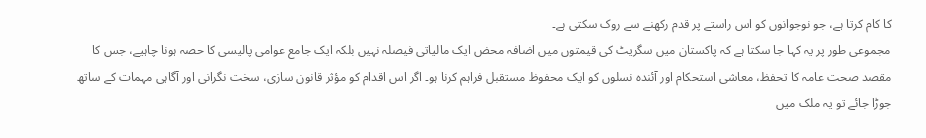کا کام کرتا ہے، جو نوجوانوں کو اس راستے پر قدم رکھنے سے روک سکتی ہے۔
مجموعی طور پر یہ کہا جا سکتا ہے کہ پاکستان میں سگریٹ کی قیمتوں میں اضافہ محض ایک مالیاتی فیصلہ نہیں بلکہ ایک جامع عوامی پالیسی کا حصہ ہونا چاہیے، جس کا مقصد صحت عامہ کا تحفظ، معاشی استحکام اور آئندہ نسلوں کو ایک محفوظ مستقبل فراہم کرنا ہو۔ اگر اس اقدام کو مؤثر قانون سازی، سخت نگرانی اور آگاہی مہمات کے ساتھ جوڑا جائے تو یہ ملک میں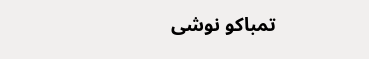تمباکو نوشی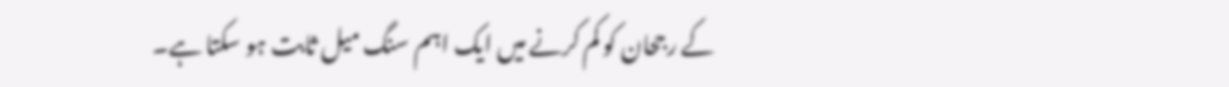کے رجحان کو کم کرنے میں ایک اہم سنگ میل ثابت ہو سکتا ہے۔